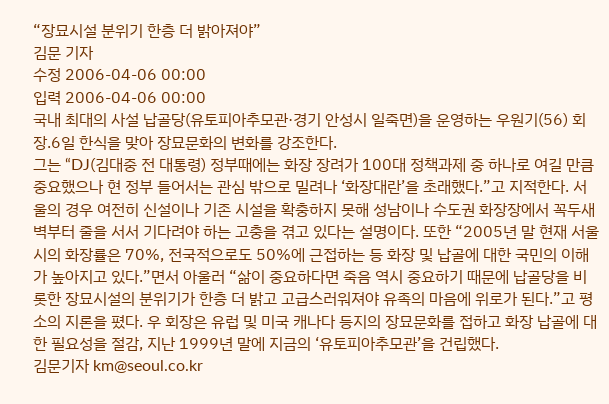“장묘시설 분위기 한층 더 밝아져야”
김문 기자
수정 2006-04-06 00:00
입력 2006-04-06 00:00
국내 최대의 사설 납골당(유토피아추모관·경기 안성시 일죽면)을 운영하는 우원기(56) 회장.6일 한식을 맞아 장묘문화의 변화를 강조한다.
그는 “DJ(김대중 전 대통령) 정부때에는 화장 장려가 100대 정책과제 중 하나로 여길 만큼 중요했으나 현 정부 들어서는 관심 밖으로 밀려나 ‘화장대란’을 초래했다.”고 지적한다. 서울의 경우 여전히 신설이나 기존 시설을 확충하지 못해 성남이나 수도권 화장장에서 꼭두새벽부터 줄을 서서 기다려야 하는 고충을 겪고 있다는 설명이다. 또한 “2005년 말 현재 서울시의 화장률은 70%, 전국적으로도 50%에 근접하는 등 화장 및 납골에 대한 국민의 이해가 높아지고 있다.”면서 아울러 “삶이 중요하다면 죽음 역시 중요하기 때문에 납골당을 비롯한 장묘시설의 분위기가 한층 더 밝고 고급스러워져야 유족의 마음에 위로가 된다.”고 평소의 지론을 폈다. 우 회장은 유럽 및 미국 캐나다 등지의 장묘문화를 접하고 화장 납골에 대한 필요성을 절감, 지난 1999년 말에 지금의 ‘유토피아추모관’을 건립했다.
김문기자 km@seoul.co.kr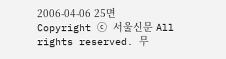2006-04-06 25면
Copyright ⓒ 서울신문 All rights reserved. 무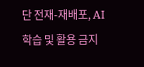단 전재-재배포, AI 학습 및 활용 금지